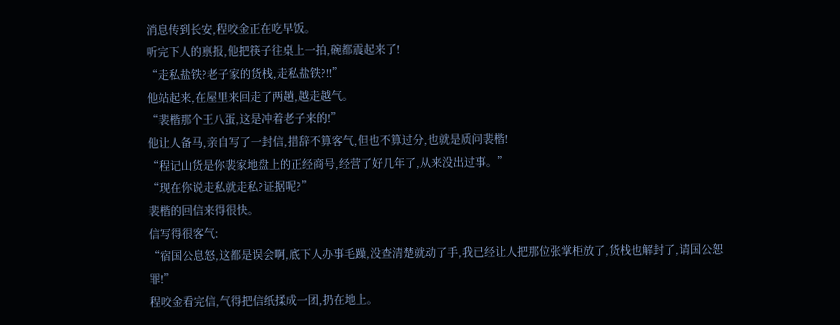消息传到长安,程咬金正在吃早饭。
听完下人的禀报,他把筷子往桌上一拍,碗都震起来了!
“走私盐铁?老子家的货栈,走私盐铁?!!”
他站起来,在屋里来回走了两趟,越走越气。
“裴楷那个王八蛋,这是冲着老子来的!”
他让人备马,亲自写了一封信,措辞不算客气,但也不算过分,也就是质问裴楷!
“程记山货是你裴家地盘上的正经商号,经营了好几年了,从来没出过事。”
“现在你说走私就走私?证据呢?”
裴楷的回信来得很快。
信写得很客气:
“宿国公息怒,这都是误会啊,底下人办事毛躁,没查清楚就动了手,我已经让人把那位张掌柜放了,货栈也解封了,请国公恕罪!”
程咬金看完信,气得把信纸揉成一团,扔在地上。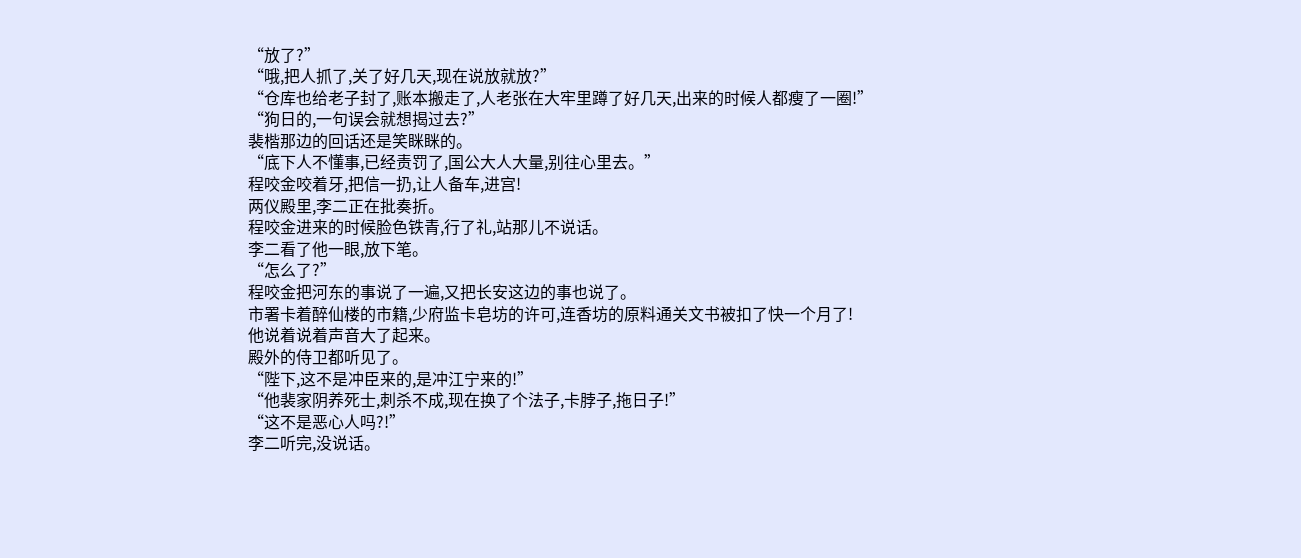“放了?”
“哦,把人抓了,关了好几天,现在说放就放?”
“仓库也给老子封了,账本搬走了,人老张在大牢里蹲了好几天,出来的时候人都瘦了一圈!”
“狗日的,一句误会就想揭过去?”
裴楷那边的回话还是笑眯眯的。
“底下人不懂事,已经责罚了,国公大人大量,别往心里去。”
程咬金咬着牙,把信一扔,让人备车,进宫!
两仪殿里,李二正在批奏折。
程咬金进来的时候脸色铁青,行了礼,站那儿不说话。
李二看了他一眼,放下笔。
“怎么了?”
程咬金把河东的事说了一遍,又把长安这边的事也说了。
市署卡着醉仙楼的市籍,少府监卡皂坊的许可,连香坊的原料通关文书被扣了快一个月了!
他说着说着声音大了起来。
殿外的侍卫都听见了。
“陛下,这不是冲臣来的,是冲江宁来的!”
“他裴家阴养死士,刺杀不成,现在换了个法子,卡脖子,拖日子!”
“这不是恶心人吗?!”
李二听完,没说话。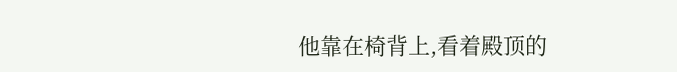他靠在椅背上,看着殿顶的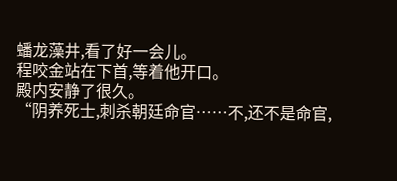蟠龙藻井,看了好一会儿。
程咬金站在下首,等着他开口。
殿内安静了很久。
“阴养死士,刺杀朝廷命官……不,还不是命官,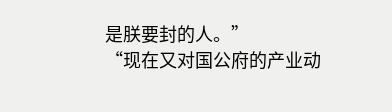是朕要封的人。”
“现在又对国公府的产业动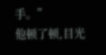手。”
他顿了顿,目光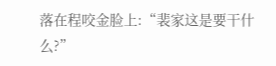落在程咬金脸上:“裴家这是要干什么?”